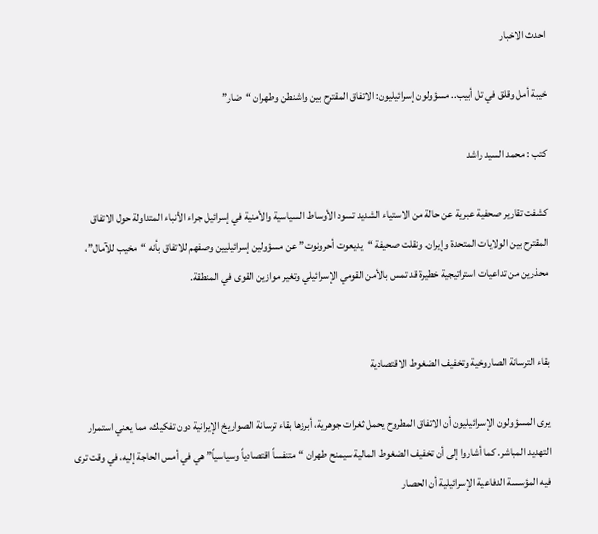احدث الاخبار

خيبة أمل وقلق في تل أبيب.. مسؤولون إسرائيليون: الاتفاق المقترح بين واشنطن وطهران “ضار”

كتب : محمد السيد راشد

كشفت تقارير صحفية عبرية عن حالة من الاستياء الشديد تسود الأوساط السياسية والأمنية في إسرائيل جراء الأنباء المتداولة حول الاتفاق المقترح بين الولايات المتحدة وإيران. ونقلت صحيفة “يديعوت أحرونوت” عن مسؤولين إسرائيليين وصفهم للاتفاق بأنه “مخيب للآمال”، محذرين من تداعيات استراتيجية خطيرة قد تمس بالأمن القومي الإسرائيلي وتغير موازين القوى في المنطقة.


بقاء الترسانة الصاروخية وتخفيف الضغوط الاقتصادية

يرى المسؤولون الإسرائيليون أن الاتفاق المطروح يحمل ثغرات جوهرية، أبرزها بقاء ترسانة الصواريخ الإيرانية دون تفكيك، مما يعني استمرار التهديد المباشر. كما أشاروا إلى أن تخفيف الضغوط المالية سيمنح طهران “متنفساً اقتصادياً وسياسياً” هي في أمس الحاجة إليه، في وقت ترى فيه المؤسسة الدفاعية الإسرائيلية أن الحصار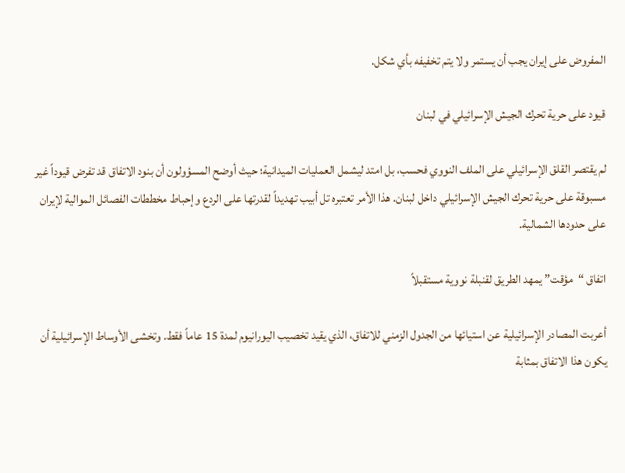المفروض على إيران يجب أن يستمر ولا يتم تخفيفه بأي شكل.

قيود على حرية تحرك الجيش الإسرائيلي في لبنان

لم يقتصر القلق الإسرائيلي على الملف النووي فحسب، بل امتد ليشمل العمليات الميدانية؛ حيث أوضح المسؤولون أن بنود الاتفاق قد تفرض قيوداً غير مسبوقة على حرية تحرك الجيش الإسرائيلي داخل لبنان. هذا الأمر تعتبره تل أبيب تهديداً لقدرتها على الردع وإحباط مخططات الفصائل الموالية لإيران على حدودها الشمالية.

اتفاق “مؤقت” يمهد الطريق لقنبلة نووية مستقبلاً

أعربت المصادر الإسرائيلية عن استيائها من الجدول الزمني للاتفاق، الذي يقيد تخصيب اليورانيوم لمدة 15 عاماً فقط. وتخشى الأوساط الإسرائيلية أن يكون هذا الاتفاق بمثابة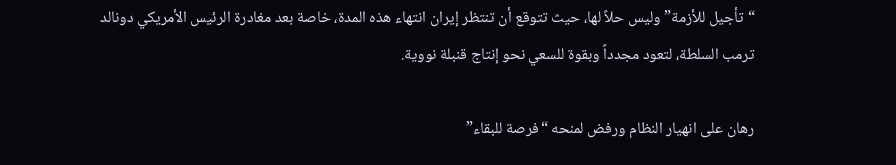“تأجيل للأزمة” وليس حلاً لها، حيث تتوقع أن تنتظر إيران انتهاء هذه المدة، خاصة بعد مغادرة الرئيس الأمريكي دونالد ترمب السلطة، لتعود مجدداً وبقوة للسعي نحو إنتاج قنبلة نووية.

رهان على انهيار النظام ورفض لمنحه “فرصة للبقاء”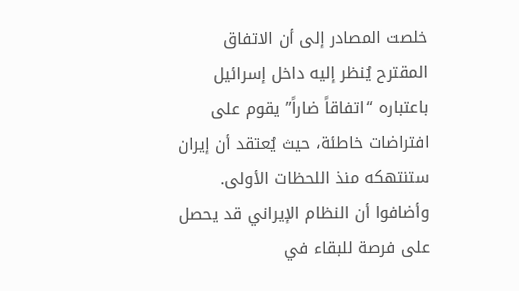خلصت المصادر إلى أن الاتفاق المقترح يُنظر إليه داخل إسرائيل باعتباره “اتفاقاً ضاراً” يقوم على افتراضات خاطئة، حيث يُعتقد أن إيران ستنتهكه منذ اللحظات الأولى. وأضافوا أن النظام الإيراني قد يحصل على فرصة للبقاء في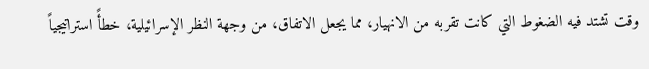وقت تشتد فيه الضغوط التي كانت تقربه من الانهيار، مما يجعل الاتفاق، من وجهة النظر الإسرائيلية، خطأً استراتيجياً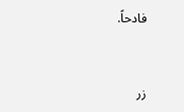فادحاً.


زر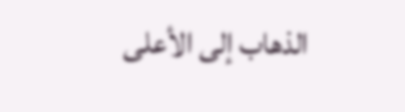الذهاب إلى الأعلى